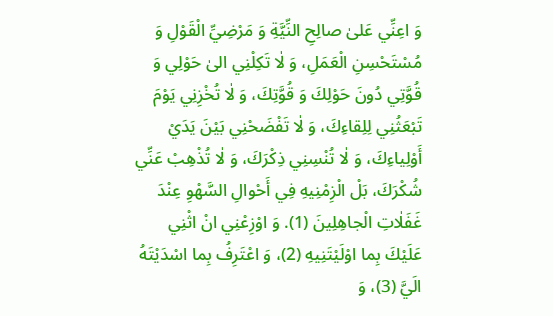وَ اعِنِّي عَلىٰ صالِحِ النِّيَّةِ وَ مَرْضِيِّ الْقَوْلِ وَ مُسْتَحْسِنِ الْعَمَلِ، وَ لٰا تَكِلْنِي الىٰ حَوْلِي وَ قُوَّتِي دُونَ حَوْلِكَ وَ قُوَّتِكَ، وَ لٰا تُخْزِنِي يَوْمَ تَبْعَثُنِي لِلِقاءِكَ، وَ لٰا تَفْضَحْنِي بَيْنَ يَدَيْ أَوْلِياءِكَ، وَ لٰا تُنْسِنِي ذِكْرَكَ، وَ لٰا تُذْهِبْ عَنِّي شُكْرَكَ، بَلْ الْزِمْنِيهِ فِي أَحْوالِ السَّهْوِ عِنْدَ غَفَلٰاتِ الْجاهِلِينَ (1). وَ اوْزِعْنِي انْ اثْنِي عَلَيْكَ بِما اوْلَيْتَنِيهِ (2)، وَ اعْتَرِفُ بِما اسْدَيْتَهُ الَيَّ (3)، وَ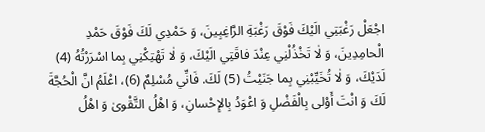اجْعَلْ رَغْبَتِي الَيْكَ فَوْقَ رَغْبَةِ الرَّاغِبِينَ، وَ حَمْدِي لَكَ فَوْقَ حَمْدِ الْحامِدِينَ، وَ لٰا تَخْذُلْنِي عِنْدَ فاقَتِي الَيْكَ، وَ لٰا تَهْتِكْنِي بِما اسْرَرْتُهُ (4) لَدَيْكَ، وَ لٰا تُخَيِّبْنِي بِما جَنَيْتُ (5) لَكَ. فَانِّي مُسْلِمٌ (6)، اعْلَمُ انَّ الْحُجَّةَ لَكَ وَ انْتَ أَوْلى بِالْفَضْلِ وَ اعْوَدُ بِالإِحْسانِ، وَ اهْلُ التَّقْوىٰ وَ اهْلُ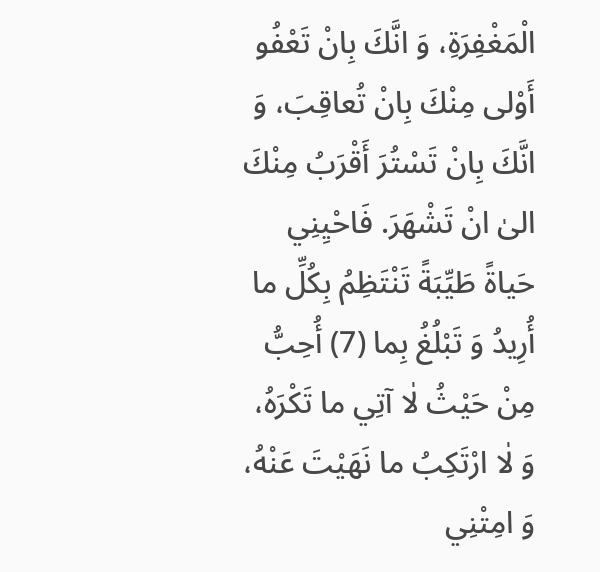الْمَغْفِرَةِ، وَ انَّكَ بِانْ تَعْفُو أَوْلى مِنْكَ بِانْ تُعاقِبَ، وَ انَّكَ بِانْ تَسْتُرَ أَقْرَبُ مِنْكَ الىٰ انْ تَشْهَرَ. فَاحْيِنِي حَياةً طَيِّبَةً تَنْتَظِمُ بِكُلِّ ما أُرِيدُ وَ تَبْلُغُ بِما (7) أُحِبُّ مِنْ حَيْثُ لٰا آتِي ما تَكْرَهُ، وَ لٰا ارْتَكِبُ ما نَهَيْتَ عَنْهُ، وَ امِتْنِي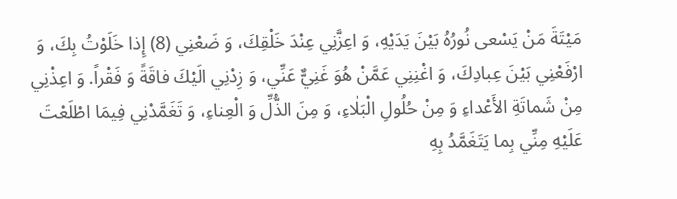مَيْتَةَ مَنْ يَسْعى نُورُهُ بَيْنَ يَدَيْهِ، وَ اعِزَّنِي عِنْدَ خَلْقِكَ، وَ ضَعْنِي (8) إِذا خَلَوْتُ بِكَ، وَ ارْفَعْنِي بَيْنَ عِبادِكَ، وَ اغْنِنِي عَمَّنْ هُوَ غَنِيٌّ عَنِّي، وَ زِدْنِي الَيْكَ فاقَةً وَ فَقْراً. وَ اعِذْنِي مِنْ شَماتَةِ الأَعْداءِ وَ مِنْ حُلُولِ الْبَلٰاءِ، وَ مِنَ الذُّلِّ وَ الْعِناءِ، وَ تَغَمَّدْنِي فِيمَا اطْلَعْتَ عَلَيْهِ مِنِّي بِما يَتَغَمَّدُ بِهِ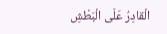الْقادِرُ عَلَى الْبَطْشِ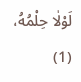لَوْلٰا حِلْمُهُ،
(1)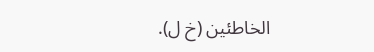الخاطئين (خ ل).